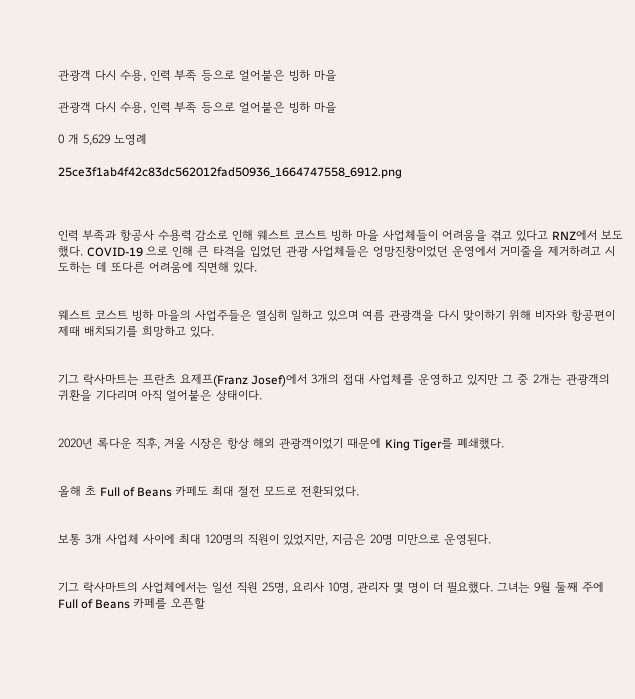관광객 다시 수용, 인력 부족 등으로 얼어붙은 빙하 마을

관광객 다시 수용, 인력 부족 등으로 얼어붙은 빙하 마을

0 개 5,629 노영례

25ce3f1ab4f42c83dc562012fad50936_1664747558_6912.png



인력 부족과 항공사 수용력 감소로 인해 웨스트 코스트 빙하 마을 사업체들이 어려움을 겪고 있다고 RNZ에서 보도했다. COVID-19 으로 인해 큰 타격을 입었던 관광 사업체들은 엉망진창이었던 운영에서 거미줄을 제거하려고 시도하는 데 또다른 어려움에 직면해 있다.


웨스트 코스트 빙하 마을의 사업주들은 열심히 일하고 있으며 여름 관광객을 다시 맞이하기 위해 비자와 항공편이 제때 배치되기를 희망하고 있다.


기그 락사마트는 프란츠 요제프(Franz Josef)에서 3개의 접대 사업체를 운영하고 있지만 그 중 2개는 관광객의 귀환을 기다리며 아직 얼어붙은 상태이다.


2020년 록다운 직후, 겨울 시장은 항상 해외 관광객이었기 때문에 King Tiger를 폐쇄했다.


올해 초 Full of Beans 카페도 최대 절전 모드로 전환되었다.


보통 3개 사업체 사이에 최대 120명의 직원이 있었지만, 지금은 20명 미만으로 운영된다.


기그 락사마트의 사업체에서는 일선 직원 25명, 요리사 10명, 관리자 몇 명이 더 필요했다. 그녀는 9월 둘째 주에 Full of Beans 카페를 오픈할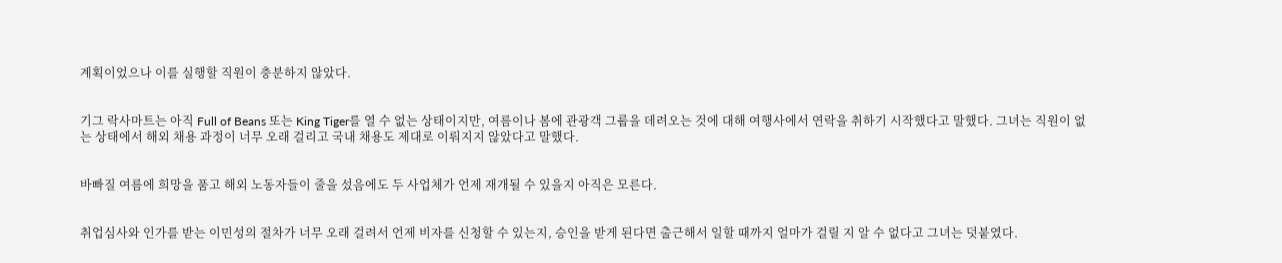계획이었으나 이를 실행할 직원이 충분하지 않았다.


기그 락사마트는 아직 Full of Beans 또는 King Tiger를 열 수 없는 상태이지만, 여름이나 봄에 관광객 그룹을 데려오는 것에 대해 여행사에서 연락을 취하기 시작했다고 말했다. 그녀는 직원이 없는 상태에서 해외 채용 과정이 너무 오래 걸리고 국내 채용도 제대로 이뤄지지 않았다고 말했다.


바빠질 여름에 희망을 품고 해외 노동자들이 줄을 섰음에도 두 사업체가 언제 재개될 수 있을지 아직은 모른다.


취업심사와 인가를 받는 이민성의 절차가 너무 오래 걸려서 언제 비자를 신청할 수 있는지, 승인을 받게 된다면 출근해서 일할 때까지 얼마가 걸릴 지 알 수 없다고 그녀는 덧붙였다.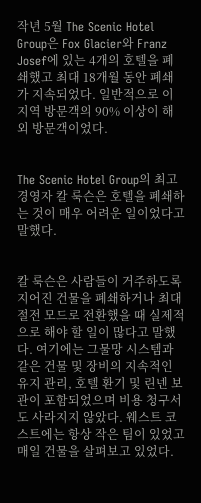작년 5월 The Scenic Hotel Group은 Fox Glacier와 Franz Josef에 있는 4개의 호텔을 폐쇄했고 최대 18개월 동안 폐쇄가 지속되었다. 일반적으로 이 지역 방문객의 90% 이상이 해외 방문객이었다.


The Scenic Hotel Group의 최고경영자 칼 룩슨은 호텔을 폐쇄하는 것이 매우 어려운 일이었다고 말했다.


칼 룩슨은 사람들이 거주하도록 지어진 건물을 폐쇄하거나 최대 절전 모드로 전환했을 때 실제적으로 해야 할 일이 많다고 말했다. 여기에는 그물망 시스템과 같은 건물 및 장비의 지속적인 유지 관리, 호텔 환기 및 린넨 보관이 포함되었으며 비용 청구서도 사라지지 않았다. 웨스트 코스트에는 항상 작은 팀이 있었고 매일 건물을 살펴보고 있었다.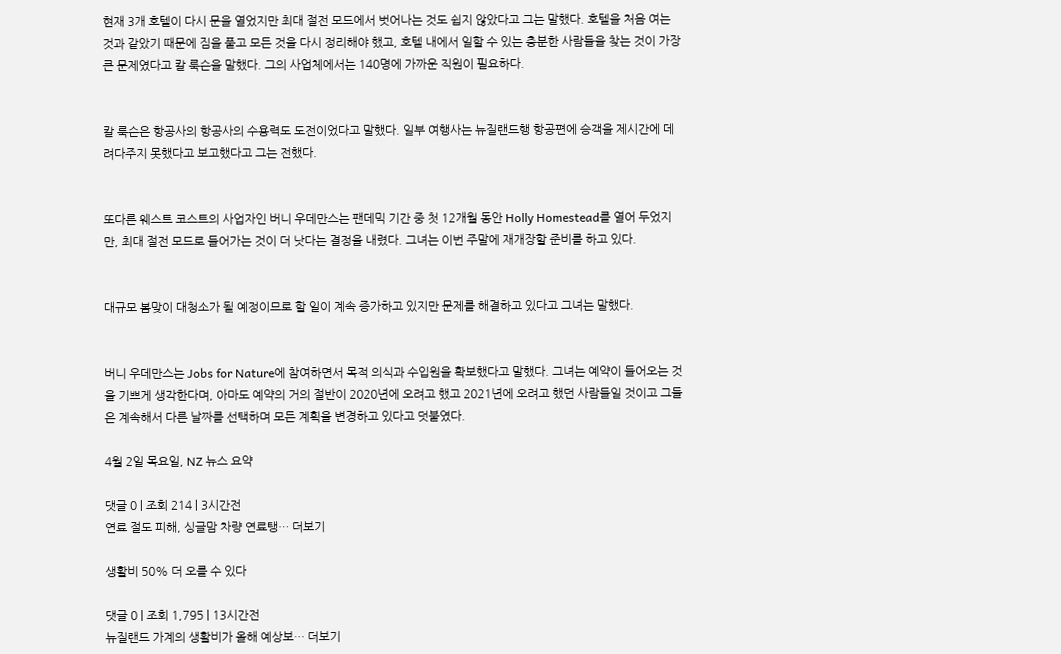현재 3개 호텔이 다시 문을 열었지만 최대 절전 모드에서 벗어나는 것도 쉽지 않았다고 그는 말했다. 호텔을 처음 여는 것과 같았기 때문에 짐을 풀고 모든 것을 다시 정리해야 했고, 호텔 내에서 일할 수 있는 충분한 사람들을 찾는 것이 가장 큰 문제였다고 칼 룩슨을 말했다. 그의 사업체에서는 140명에 가까운 직원이 필요하다.


칼 룩슨은 항공사의 항공사의 수용력도 도전이었다고 말했다. 일부 여행사는 뉴질랜드행 항공편에 승객을 제시간에 데려다주지 못했다고 보고했다고 그는 전했다.


또다른 웨스트 코스트의 사업자인 버니 우데만스는 팬데믹 기간 중 첫 12개월 동안 Holly Homestead를 열어 두었지만, 최대 절전 모드로 들어가는 것이 더 낫다는 결정을 내렸다. 그녀는 이번 주말에 재개장할 준비를 하고 있다.


대규모 봄맞이 대청소가 될 예정이므로 할 일이 계속 증가하고 있지만 문제를 해결하고 있다고 그녀는 말했다.


버니 우데만스는 Jobs for Nature에 참여하면서 목적 의식과 수입원을 확보했다고 말했다. 그녀는 예약이 들어오는 것을 기쁘게 생각한다며, 아마도 예약의 거의 절반이 2020년에 오려고 했고 2021년에 오려고 했던 사람들일 것이고 그들은 계속해서 다른 날짜를 선택하며 모든 계획을 변경하고 있다고 덧붙였다.

4월 2일 목요일, NZ 뉴스 요약

댓글 0 | 조회 214 | 3시간전
연료 절도 피해, 싱글맘 차량 연료탱… 더보기

생활비 50% 더 오를 수 있다

댓글 0 | 조회 1,795 | 13시간전
뉴질랜드 가계의 생활비가 올해 예상보… 더보기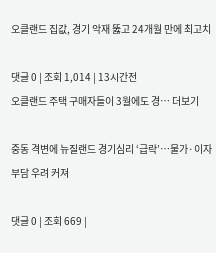오클랜드 집값, 경기 악재 뚫고 24개월 만에 최고치

댓글 0 | 조회 1,014 | 13시간전
오클랜드 주택 구매자들이 3월에도 경… 더보기

중동 격변에 뉴질랜드 경기심리 ‘급락’…물가·이자 부담 우려 커져

댓글 0 | 조회 669 |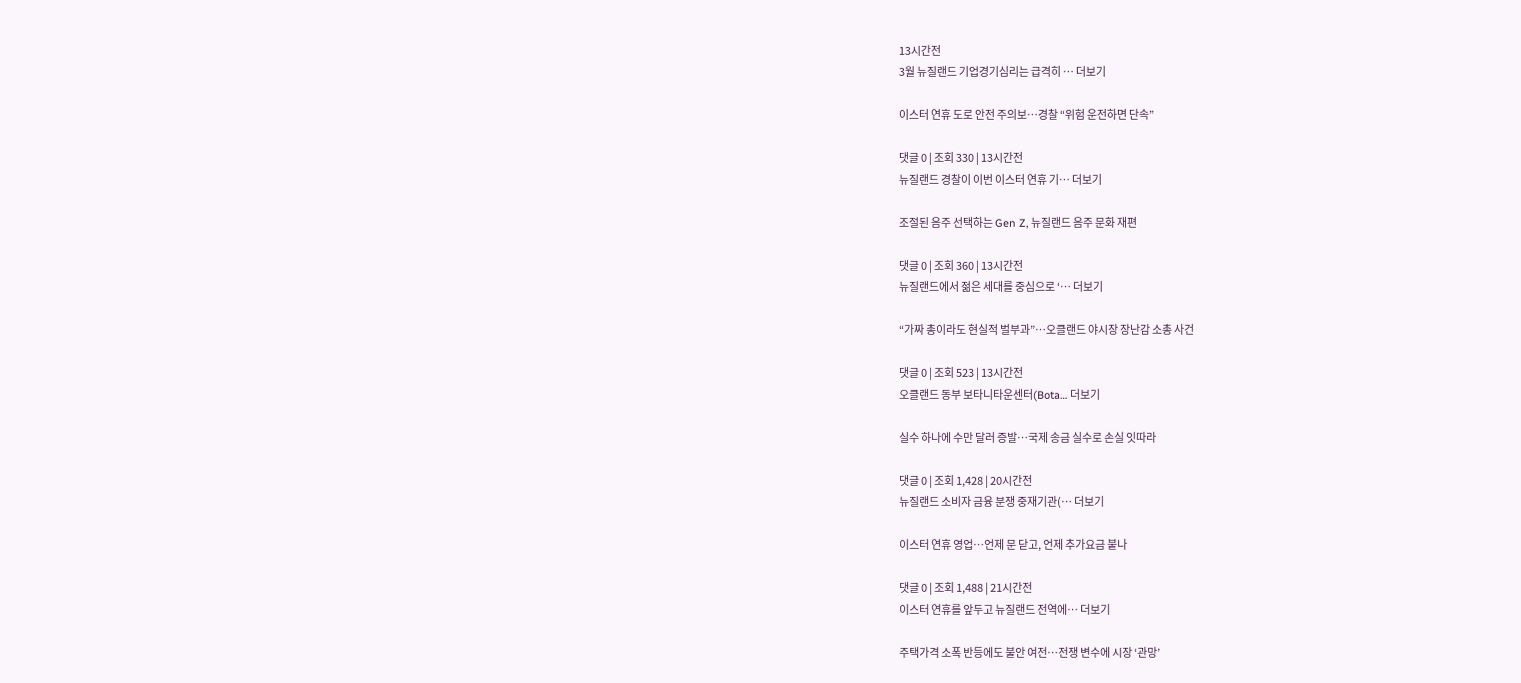13시간전
3월 뉴질랜드 기업경기심리는 급격히 … 더보기

이스터 연휴 도로 안전 주의보…경찰 “위험 운전하면 단속”

댓글 0 | 조회 330 | 13시간전
뉴질랜드 경찰이 이번 이스터 연휴 기… 더보기

조절된 음주 선택하는 Gen Z, 뉴질랜드 음주 문화 재편

댓글 0 | 조회 360 | 13시간전
뉴질랜드에서 젊은 세대를 중심으로 ‘… 더보기

“가짜 총이라도 현실적 벌부과”…오클랜드 야시장 장난감 소총 사건

댓글 0 | 조회 523 | 13시간전
오클랜드 동부 보타니타운센터(Bota… 더보기

실수 하나에 수만 달러 증발…국제 송금 실수로 손실 잇따라

댓글 0 | 조회 1,428 | 20시간전
뉴질랜드 소비자 금융 분쟁 중재기관(… 더보기

이스터 연휴 영업…언제 문 닫고, 언제 추가요금 붙나

댓글 0 | 조회 1,488 | 21시간전
이스터 연휴를 앞두고 뉴질랜드 전역에… 더보기

주택가격 소폭 반등에도 불안 여전…전쟁 변수에 시장 ‘관망’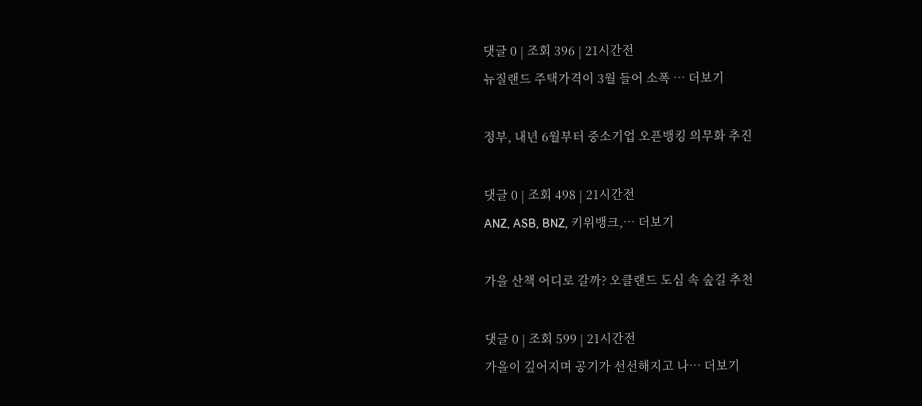댓글 0 | 조회 396 | 21시간전
뉴질랜드 주택가격이 3월 들어 소폭 … 더보기

정부, 내년 6월부터 중소기업 오픈뱅킹 의무화 추진

댓글 0 | 조회 498 | 21시간전
ANZ, ASB, BNZ, 키위뱅크,… 더보기

가을 산책 어디로 갈까? 오클랜드 도심 속 숲길 추천

댓글 0 | 조회 599 | 21시간전
가을이 깊어지며 공기가 선선해지고 나… 더보기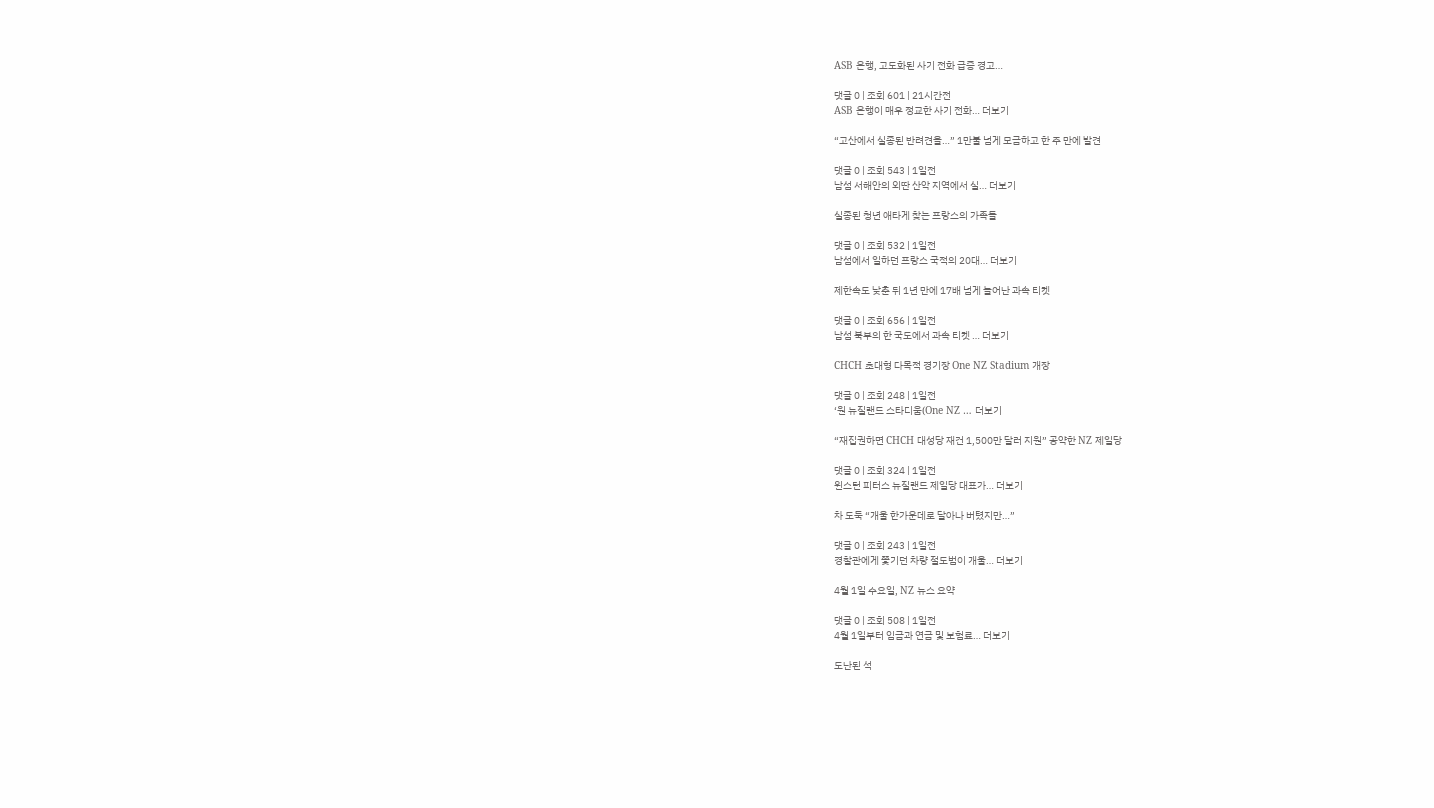ASB 은행, 고도화된 사기 전화 급증 경고…

댓글 0 | 조회 601 | 21시간전
ASB 은행이 매우 정교한 사기 전화… 더보기

“고산에서 실종된 반려견을…” 1만불 넘게 모금하고 한 주 만에 발견

댓글 0 | 조회 543 | 1일전
남섬 서해안의 외딴 산악 지역에서 실… 더보기

실종된 청년 애타게 찾는 프랑스의 가족들

댓글 0 | 조회 532 | 1일전
남섬에서 일하던 프랑스 국적의 20대… 더보기

제한속도 낮춘 뒤 1년 만에 17배 넘게 늘어난 과속 티켓

댓글 0 | 조회 656 | 1일전
남섬 북부의 한 국도에서 과속 티켓 … 더보기

CHCH 초대형 다목적 경기장 One NZ Stadium 개장

댓글 0 | 조회 248 | 1일전
‘원 뉴질랜드 스타디움(One NZ … 더보기

“재집권하면 CHCH 대성당 재건 1,500만 달러 지원” 공약한 NZ 제일당

댓글 0 | 조회 324 | 1일전
윈스턴 피터스 뉴질랜드 제일당 대표가… 더보기

차 도둑 “개울 한가운데로 달아나 버텼지만…”

댓글 0 | 조회 243 | 1일전
경찰관에게 쫓기던 차량 절도범이 개울… 더보기

4월 1일 수요일, NZ 뉴스 요약

댓글 0 | 조회 508 | 1일전
4월 1일부터 임금과 연금 및 보험료… 더보기

도난된 석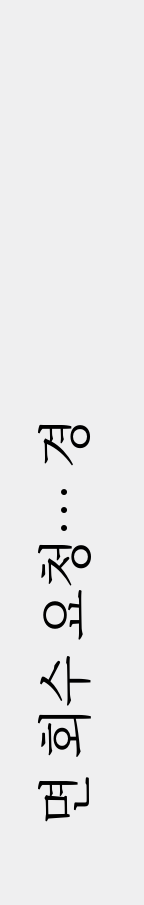면 회수 요청… 경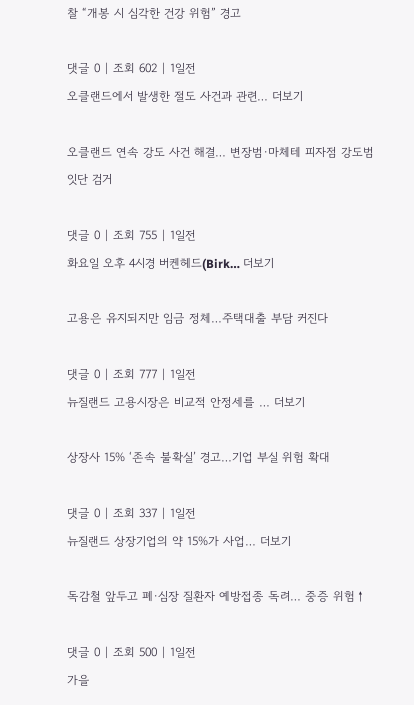찰 “개봉 시 심각한 건강 위험” 경고

댓글 0 | 조회 602 | 1일전
오클랜드에서 발생한 절도 사건과 관련… 더보기

오클랜드 연속 강도 사건 해결… 변장범·마체테 피자점 강도범 잇단 검거

댓글 0 | 조회 755 | 1일전
화요일 오후 4시경 버켄헤드(Birk… 더보기

고용은 유지되지만 임금 정체…주택대출 부담 커진다

댓글 0 | 조회 777 | 1일전
뉴질랜드 고용시장은 비교적 안정세를 … 더보기

상장사 15% ‘존속 불확실’ 경고…기업 부실 위험 확대

댓글 0 | 조회 337 | 1일전
뉴질랜드 상장기업의 약 15%가 사업… 더보기

독감철 앞두고 폐·심장 질환자 예방접종 독려… 중증 위험↑

댓글 0 | 조회 500 | 1일전
가을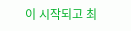이 시작되고 최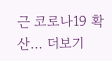근 코로나19 확산… 더보기